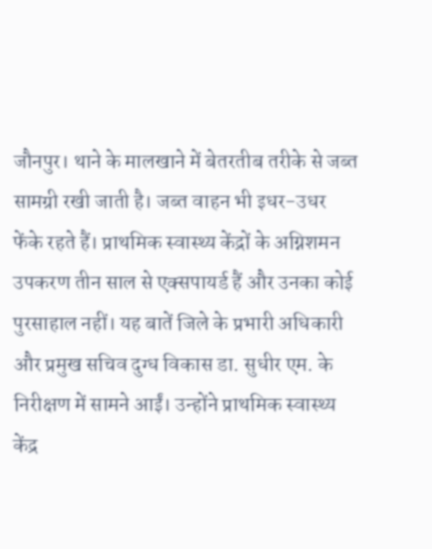जौनपुर। थाने के मालखाने में बेतरतीब तरीके से जब्त सामग्री रखी जाती है। जब्त वाहन भी इधर-उधर फेंके रहते हैं। प्राथमिक स्वास्थ्य केंद्रों के अग्निशमन उपकरण तीन साल से एक्सपायर्ड हैं और उनका कोई पुरसाहाल नहीं। यह बातें जिले के प्रभारी अधिकारी और प्रमुख सचिव दुग्ध विकास डा. सुधीर एम. के निरीक्षण में सामने आईं। उन्होंने प्राथमिक स्वास्थ्य केंद्र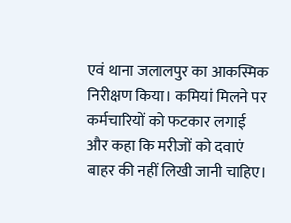एवं थाना जलालपुर का आकस्मिक निरीक्षण किया। कमियां मिलने पर कर्मचारियों को फटकार लगाई और कहा कि मरीजों को दवाएं बाहर की नहीं लिखी जानी चाहिए।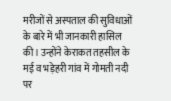मरीजों से अस्पताल की सुविधाओं के बारे में भी जानकारी हासिल की। उन्होंने केराकत तहसील के मई व भड़ेहरी गांव में गोमती नदी पर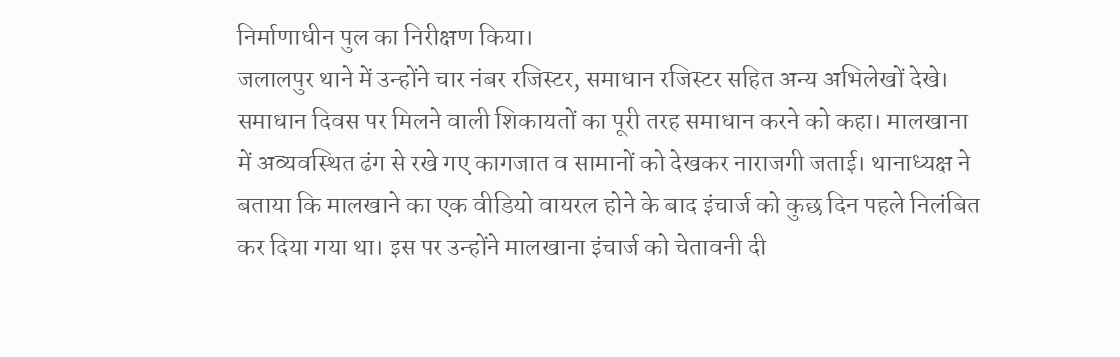निर्माणाधीन पुल का निरीक्षण किया।
जलालपुर थाने में उन्होंने चार नंबर रजिस्टर, समाधान रजिस्टर सहित अन्य अभिलेखों देखे। समाधान दिवस पर मिलने वाली शिकायतों का पूरी तरह समाधान करने को कहा। मालखाना में अव्यवस्थित ढंग से रखे गए कागजात व सामानों को देखकर नाराजगी जताई। थानाध्यक्ष ने बताया कि मालखाने का एक वीडियो वायरल होने के बाद इंचार्ज को कुछ दिन पहले निलंबित कर दिया गया था। इस पर उन्होंने मालखाना इंचार्ज को चेतावनी दी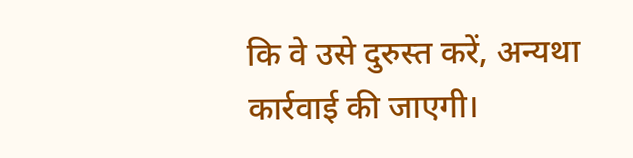कि वे उसे दुरुस्त करें, अन्यथा कार्रवाई की जाएगी।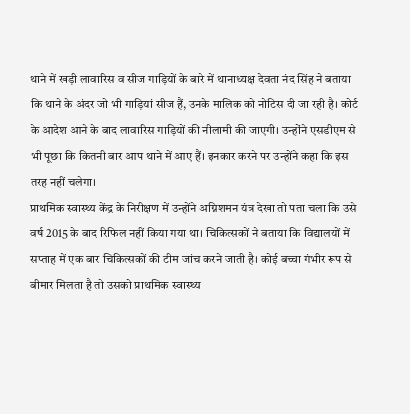थाने में खड़ी लावारिस व सीज गाड़ियों के बारे में थानाध्यक्ष देवता नंद सिंह ने बताया कि थाने के अंदर जो भी गाड़ियां सीज हैं, उनके मालिक को नोटिस दी जा रही है। कोर्ट के आदेश आने के बाद लावारिस गाड़ियों की नीलामी की जाएगी। उन्होंने एसडीएम से भी पूछा कि कितनी बार आप थाने में आए हैं। इनकार करने पर उन्होंने कहा कि इस तरह नहीं चलेगा।
प्राथमिक स्वास्थ्य केंद्र के निरीक्षण में उन्होंने अग्निशमन यंत्र देखा तो पता चला कि उसे वर्ष 2015 के बाद रिफिल नहीं किया गया था। चिकित्सकों ने बताया कि विद्यालयों में सप्ताह में एक बार चिकित्सकों की टीम जांच करने जाती है। कोई बच्चा गंभीर रूप से बीमार मिलता है तो उसको प्राथमिक स्वास्थ्य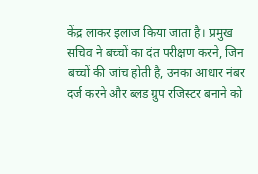केंद्र लाकर इलाज किया जाता है। प्रमुख सचिव ने बच्चों का दंत परीक्षण करने, जिन बच्चों की जांच होती है, उनका आधार नंबर दर्ज करने और ब्लड ग्रुप रजिस्टर बनाने को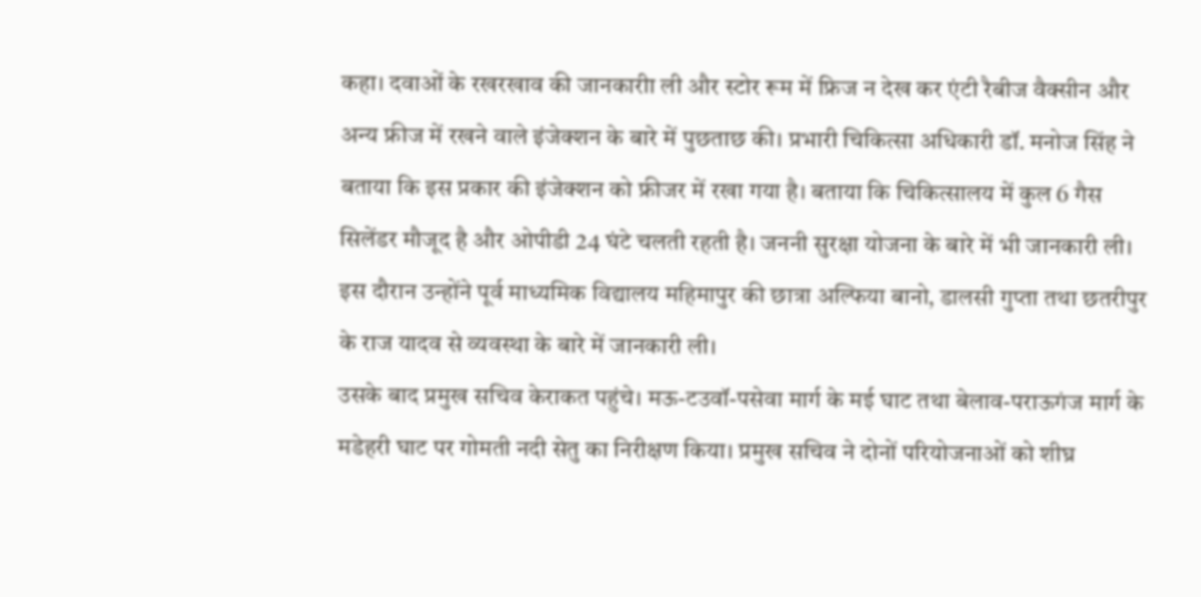कहा। दवाओं के रखरखाव की जानकारीा ली और स्टोर रूम में फ्रिज न देख कर एंटी रैबीज वैक्सीन और अन्य फ्रीज में रखने वाले इंजेक्शन के बारे में पुछताछ की। प्रभारी चिकित्सा अधिकारी डॉ. मनोज सिंह ने बताया कि इस प्रकार की इंजेक्शन को फ्रीजर में रखा गया है। बताया कि चिकित्सालय में कुल 6 गैस सिलेंडर मौजूद है और ओपीडी 24 घंटे चलती रहती है। जननी सुरक्षा योजना के बारे में भी जानकारी ली। इस दौरान उन्होंने पूर्व माध्यमिक विद्यालय महिमापुर की छात्रा अल्फिया बानो, डालसी गुप्ता तथा छतरीपुर के राज यादव से व्यवस्था के बारे में जानकारी ली।
उसके बाद प्रमुख सचिव केराकत पहुंचे। मऊ-टउवॉ-पसेवा मार्ग के मई घाट तथा बेलाव-पराऊगंज मार्ग के मडेहरी घाट पर गोमती नदी सेतु का निरीक्षण किया। प्रमुख सचिव ने दोनों परियोजनाओं को शीघ्र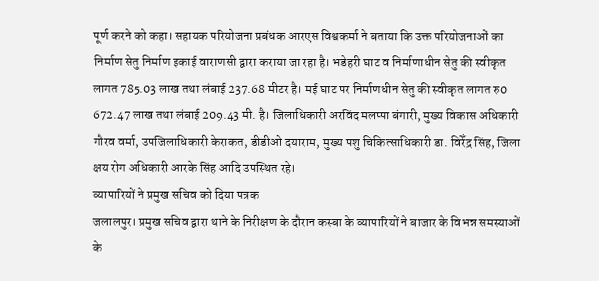पूर्ण करने को कहा। सहायक परियोजना प्रबंधक आरएस विश्वकर्मा ने बताया कि उक्त परियोजनाओं का निर्माण सेतु निर्माण इकाई वाराणसी द्वारा कराया जा रहा है। भडेहरी घाट व निर्माणाधीन सेतु की स्वीकृत लागत 785.03 लाख तथा लंबाई 237.68 मीटर है। मई घाट पर निर्माणधीन सेतु की स्वीकृत लागत रु0 672.47 लाख तथा लंबाई 209.43 मी. है। जिलाधिकारी अरविंद मलप्पा बंगारी, मुख्य विकास अधिकारी गौरव वर्मा, उपजिलाधिकारी केराकत, डीडीओ दयाराम, मुख्य पशु चिकित्साधिकारी डा. विरेँद्र सिंह, जिला क्षय रोग अधिकारी आरके सिंह आदि उपस्थित रहे।
व्यापारियों ने प्रमुख सचिव को दिया पत्रक
जलालपुर। प्रमुख सचिव द्वारा थाने के निरीक्षण के दौरान कस्बा के व्यापारियों ने बाजार के विभन्न समस्याओं के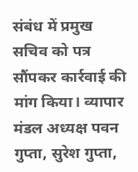संबंध में प्रमुख सचिव को पत्र सौंपकर कार्रवाई की मांग किया। व्यापार मंडल अध्यक्ष पवन गुप्ता, सुरेश गुप्ता,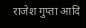राजेश गुप्ता आदि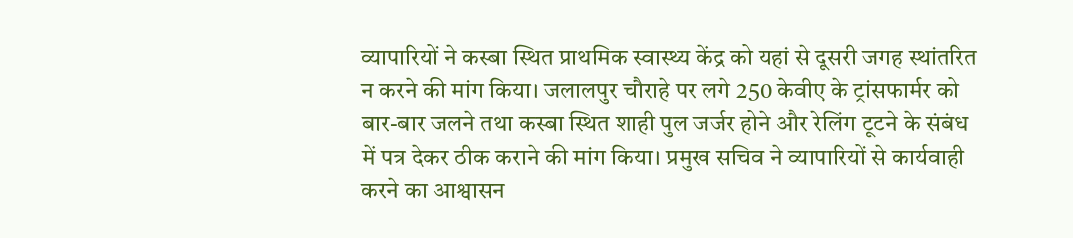व्यापारियों ने कस्बा स्थित प्राथमिक स्वास्थ्य केंद्र को यहां से दूसरी जगह स्थांतरित न करने की मांग किया। जलालपुर चौराहे पर लगे 250 केवीए के ट्रांसफार्मर को बार-बार जलने तथा कस्बा स्थित शाही पुल जर्जर होने और रेलिंग टूटने के संबंध में पत्र देकर ठीक कराने की मांग किया। प्रमुख सचिव ने व्यापारियों से कार्यवाही करने का आश्वासन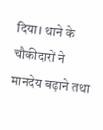दिया। थाने के चौकीदारों ने मानदेय बढ़ाने तथा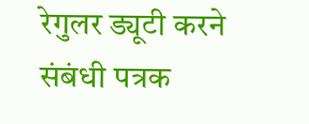रेगुलर ड्यूटी करने संबंधी पत्रक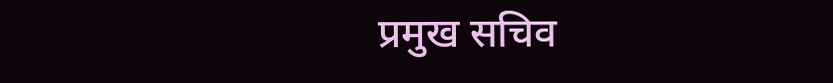प्रमुख सचिव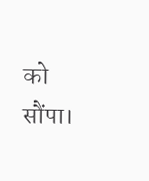को सौंपा।